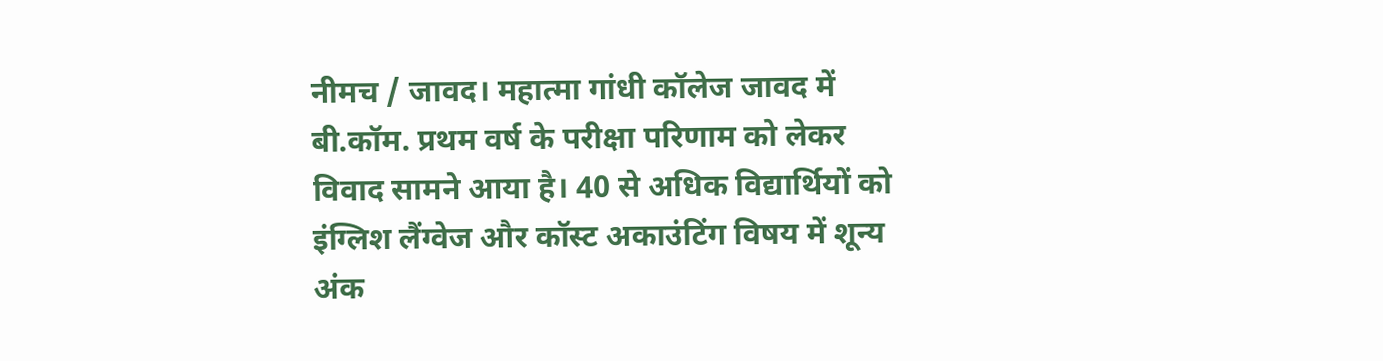नीमच / जावद। महात्मा गांधी कॉलेज जावद में बी.कॉम. प्रथम वर्ष के परीक्षा परिणाम को लेकर विवाद सामने आया है। 40 से अधिक विद्यार्थियों को इंग्लिश लैंग्वेज और कॉस्ट अकाउंटिंग विषय में शून्य अंक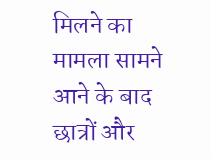मिलने का मामला सामने आने के बाद छात्रों और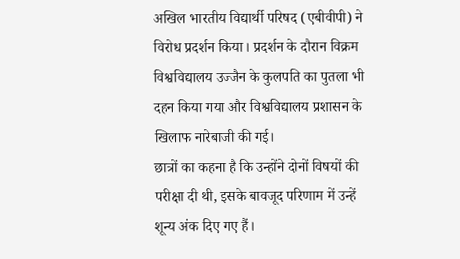अखिल भारतीय विद्यार्थी परिषद (एबीवीपी) ने विरोध प्रदर्शन किया। प्रदर्शन के दौरान विक्रम विश्वविद्यालय उज्जैन के कुलपति का पुतला भी दहन किया गया और विश्वविद्यालय प्रशासन के खिलाफ नारेबाजी की गई।
छात्रों का कहना है कि उन्होंने दोनों विषयों की परीक्षा दी थी, इसके बावजूद परिणाम में उन्हें शून्य अंक दिए गए हैं।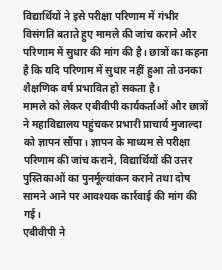विद्यार्थियों ने इसे परीक्षा परिणाम में गंभीर विसंगति बताते हुए मामले की जांच कराने और परिणाम में सुधार की मांग की है। छात्रों का कहना है कि यदि परिणाम में सुधार नहीं हुआ तो उनका शैक्षणिक वर्ष प्रभावित हो सकता है।
मामले को लेकर एबीवीपी कार्यकर्ताओं और छात्रों ने महाविद्यालय पहुंचकर प्रभारी प्राचार्य मुजाल्दा को ज्ञापन सौंपा। ज्ञापन के माध्यम से परीक्षा परिणाम की जांच कराने, विद्यार्थियों की उत्तर पुस्तिकाओं का पुनर्मूल्यांकन कराने तथा दोष सामने आने पर आवश्यक कार्रवाई की मांग की गई।
एबीवीपी ने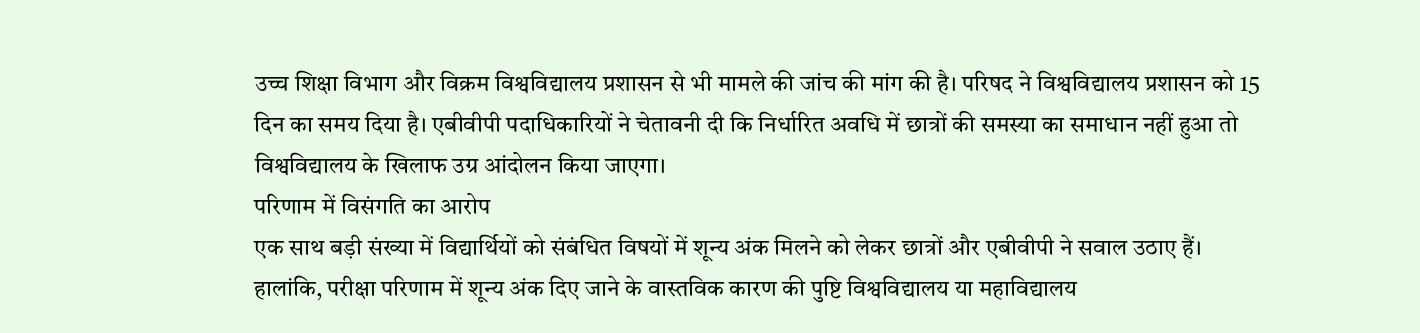उच्च शिक्षा विभाग और विक्रम विश्वविद्यालय प्रशासन से भी मामले की जांच की मांग की है। परिषद ने विश्वविद्यालय प्रशासन को 15 दिन का समय दिया है। एबीवीपी पदाधिकारियों ने चेतावनी दी कि निर्धारित अवधि में छात्रों की समस्या का समाधान नहीं हुआ तो विश्वविद्यालय के खिलाफ उग्र आंदोलन किया जाएगा।
परिणाम में विसंगति का आरोप
एक साथ बड़ी संख्या में विद्यार्थियों को संबंधित विषयों में शून्य अंक मिलने को लेकर छात्रों और एबीवीपी ने सवाल उठाए हैं। हालांकि, परीक्षा परिणाम में शून्य अंक दिए जाने के वास्तविक कारण की पुष्टि विश्वविद्यालय या महाविद्यालय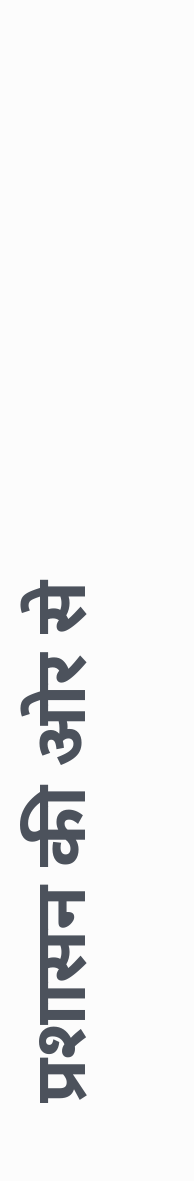प्रशासन की ओर से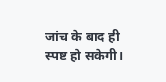जांच के बाद ही स्पष्ट हो सकेगी।